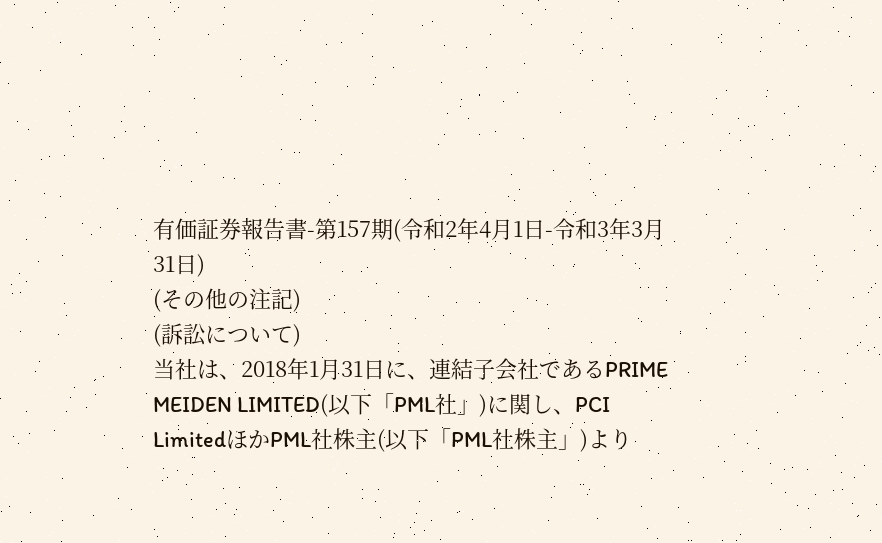有価証券報告書-第157期(令和2年4月1日-令和3年3月31日)
(その他の注記)
(訴訟について)
当社は、2018年1月31日に、連結子会社であるPRIME MEIDEN LIMITED(以下「PML社」)に関し、PCI LimitedほかPML社株主(以下「PML社株主」)より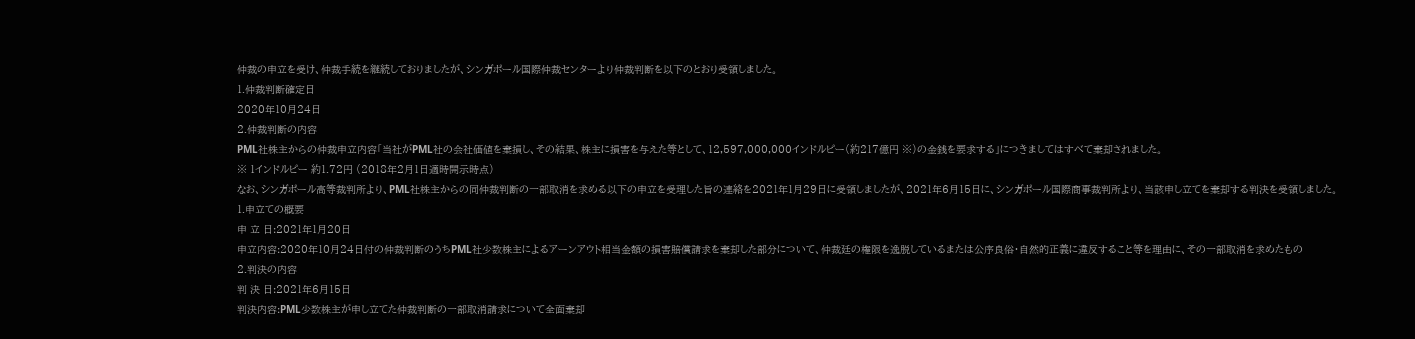仲裁の申立を受け、仲裁手続を継続しておりましたが、シンガポール国際仲裁センターより仲裁判断を以下のとおり受領しました。
1.仲裁判断確定日
2020年10月24日
2.仲裁判断の内容
PML社株主からの仲裁申立内容「当社がPML社の会社価値を棄損し、その結果、株主に損害を与えた等として、12,597,000,000インドルピー(約217億円 ※)の金銭を要求する」につきましてはすべて棄却されました。
※ 1インドルピー 約1.72円 (2018年2月1日適時開示時点)
なお、シンガポール高等裁判所より、PML社株主からの同仲裁判断の一部取消を求める以下の申立を受理した旨の連絡を2021年1月29日に受領しましたが、2021年6月15日に、シンガポール国際商事裁判所より、当該申し立てを棄却する判決を受領しました。
1.申立ての概要
申 立 日:2021年1月20日
申立内容:2020年10月24日付の仲裁判断のうちPML社少数株主によるアーンアウト相当金額の損害賠償請求を棄却した部分について、仲裁廷の権限を逸脱しているまたは公序良俗・自然的正義に違反すること等を理由に、その一部取消を求めたもの
2.判決の内容
判 決 日:2021年6月15日
判決内容:PML少数株主が申し立てた仲裁判断の一部取消請求について全面棄却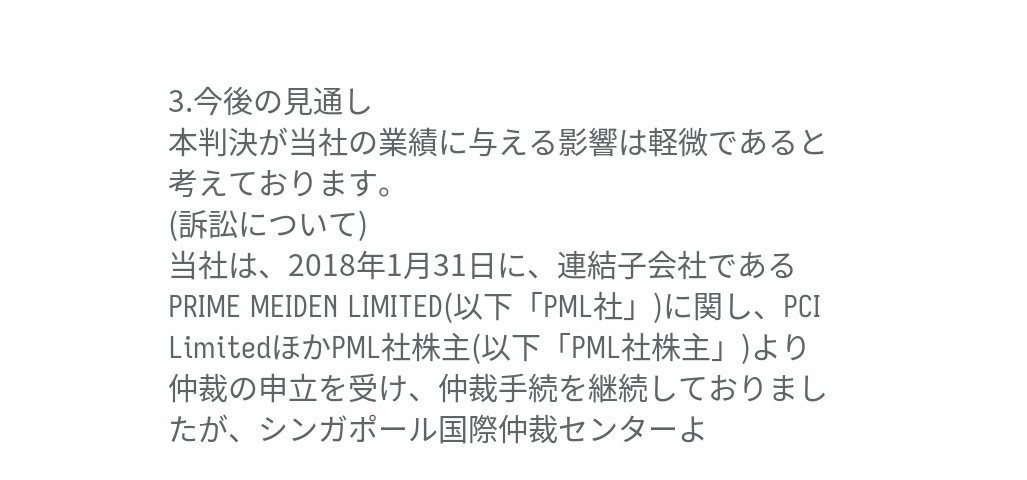3.今後の見通し
本判決が当社の業績に与える影響は軽微であると考えております。
(訴訟について)
当社は、2018年1月31日に、連結子会社であるPRIME MEIDEN LIMITED(以下「PML社」)に関し、PCI LimitedほかPML社株主(以下「PML社株主」)より仲裁の申立を受け、仲裁手続を継続しておりましたが、シンガポール国際仲裁センターよ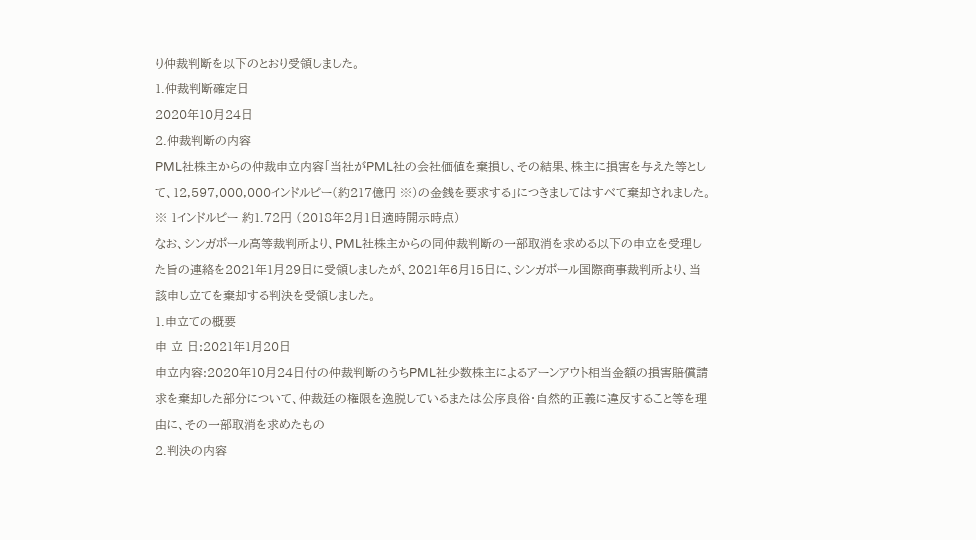り仲裁判断を以下のとおり受領しました。
1.仲裁判断確定日
2020年10月24日
2.仲裁判断の内容
PML社株主からの仲裁申立内容「当社がPML社の会社価値を棄損し、その結果、株主に損害を与えた等として、12,597,000,000インドルピー(約217億円 ※)の金銭を要求する」につきましてはすべて棄却されました。
※ 1インドルピー 約1.72円 (2018年2月1日適時開示時点)
なお、シンガポール高等裁判所より、PML社株主からの同仲裁判断の一部取消を求める以下の申立を受理した旨の連絡を2021年1月29日に受領しましたが、2021年6月15日に、シンガポール国際商事裁判所より、当該申し立てを棄却する判決を受領しました。
1.申立ての概要
申 立 日:2021年1月20日
申立内容:2020年10月24日付の仲裁判断のうちPML社少数株主によるアーンアウト相当金額の損害賠償請求を棄却した部分について、仲裁廷の権限を逸脱しているまたは公序良俗・自然的正義に違反すること等を理由に、その一部取消を求めたもの
2.判決の内容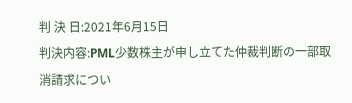判 決 日:2021年6月15日
判決内容:PML少数株主が申し立てた仲裁判断の一部取消請求につい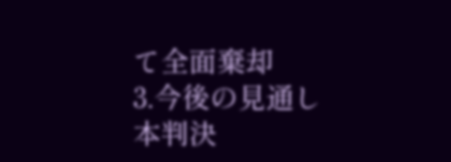て全面棄却
3.今後の見通し
本判決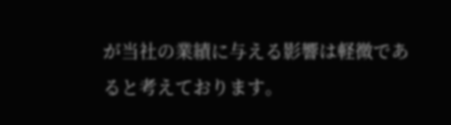が当社の業績に与える影響は軽微であると考えております。